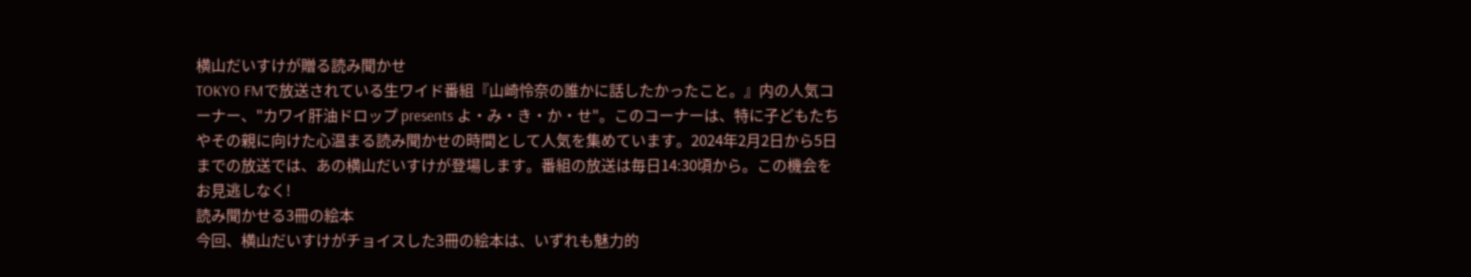横山だいすけが贈る読み聞かせ
TOKYO FMで放送されている生ワイド番組『山崎怜奈の誰かに話したかったこと。』内の人気コーナー、"カワイ肝油ドロップ presents よ・み・き・か・せ"。このコーナーは、特に子どもたちやその親に向けた心温まる読み聞かせの時間として人気を集めています。2024年2月2日から5日までの放送では、あの横山だいすけが登場します。番組の放送は毎日14:30頃から。この機会をお見逃しなく!
読み聞かせる3冊の絵本
今回、横山だいすけがチョイスした3冊の絵本は、いずれも魅力的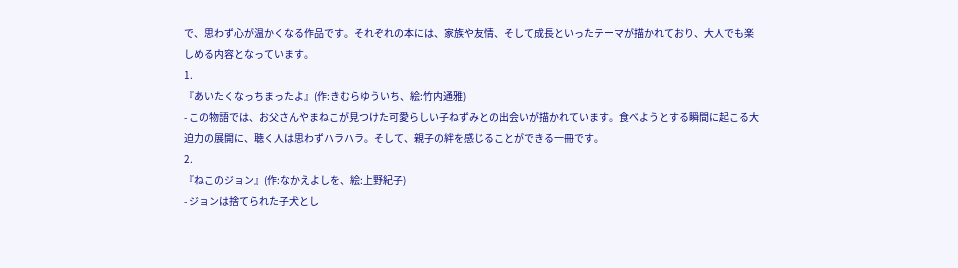で、思わず心が温かくなる作品です。それぞれの本には、家族や友情、そして成長といったテーマが描かれており、大人でも楽しめる内容となっています。
1.
『あいたくなっちまったよ』(作:きむらゆういち、絵:竹内通雅)
- この物語では、お父さんやまねこが見つけた可愛らしい子ねずみとの出会いが描かれています。食べようとする瞬間に起こる大迫力の展開に、聴く人は思わずハラハラ。そして、親子の絆を感じることができる一冊です。
2.
『ねこのジョン』(作:なかえよしを、絵:上野紀子)
- ジョンは捨てられた子犬とし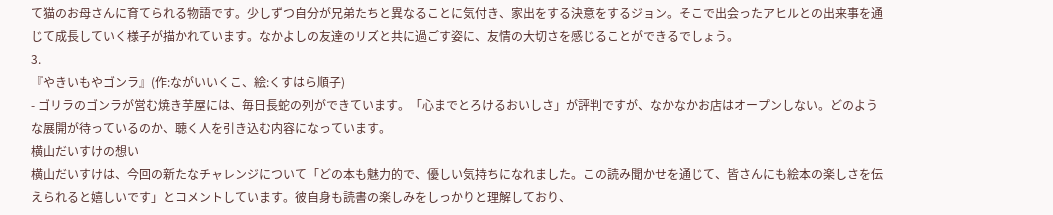て猫のお母さんに育てられる物語です。少しずつ自分が兄弟たちと異なることに気付き、家出をする決意をするジョン。そこで出会ったアヒルとの出来事を通じて成長していく様子が描かれています。なかよしの友達のリズと共に過ごす姿に、友情の大切さを感じることができるでしょう。
3.
『やきいもやゴンラ』(作:ながいいくこ、絵:くすはら順子)
- ゴリラのゴンラが営む焼き芋屋には、毎日長蛇の列ができています。「心までとろけるおいしさ」が評判ですが、なかなかお店はオープンしない。どのような展開が待っているのか、聴く人を引き込む内容になっています。
横山だいすけの想い
横山だいすけは、今回の新たなチャレンジについて「どの本も魅力的で、優しい気持ちになれました。この読み聞かせを通じて、皆さんにも絵本の楽しさを伝えられると嬉しいです」とコメントしています。彼自身も読書の楽しみをしっかりと理解しており、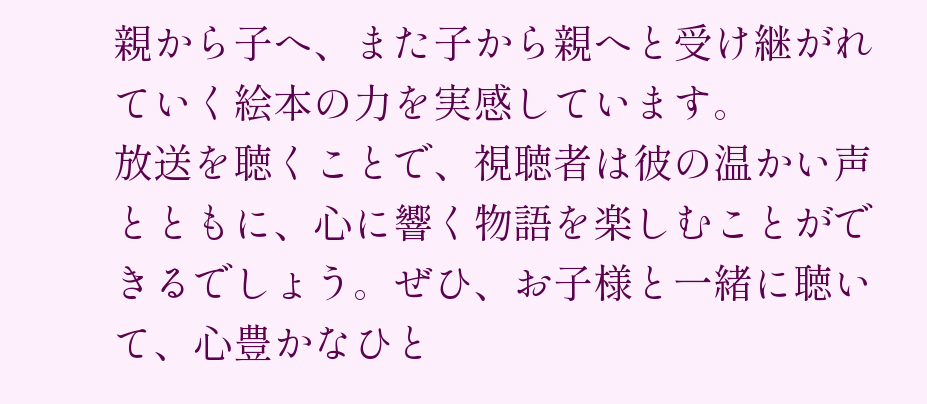親から子へ、また子から親へと受け継がれていく絵本の力を実感しています。
放送を聴くことで、視聴者は彼の温かい声とともに、心に響く物語を楽しむことができるでしょう。ぜひ、お子様と一緒に聴いて、心豊かなひと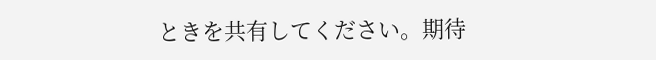ときを共有してください。期待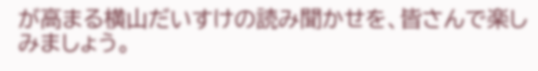が高まる横山だいすけの読み聞かせを、皆さんで楽しみましょう。